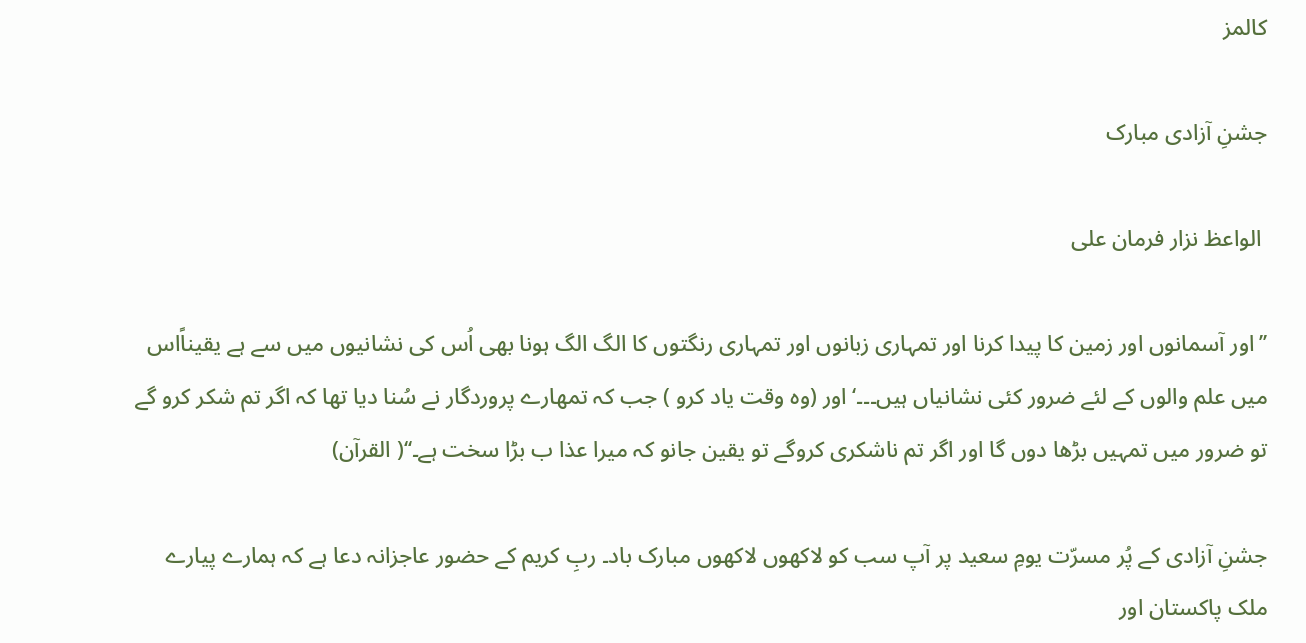کالمز

جشنِ آزادی مبارک

 الواعظ نزار فرمان علی

’’اور آسمانوں اور زمین کا پیدا کرنا اور تمہاری زبانوں اور تمہاری رنگتوں کا الگ الگ ہونا بھی اُس کی نشانیوں میں سے ہے یقیناًاس میں علم والوں کے لئے ضرور کئی نشانیاں ہیں۔۔۔‘ اور (وہ وقت یاد کرو ) جب کہ تمھارے پروردگار نے سُنا دیا تھا کہ اگر تم شکر کرو گے تو ضرور میں تمہیں بڑھا دوں گا اور اگر تم ناشکری کروگے تو یقین جانو کہ میرا عذا ب بڑا سخت ہے۔‘‘( القرآن)

جشنِ آزادی کے پُر مسرّت یومِ سعید پر آپ سب کو لاکھوں لاکھوں مبارک باد۔ ربِ کریم کے حضور عاجزانہ دعا ہے کہ ہمارے پیارے ملک پاکستان اور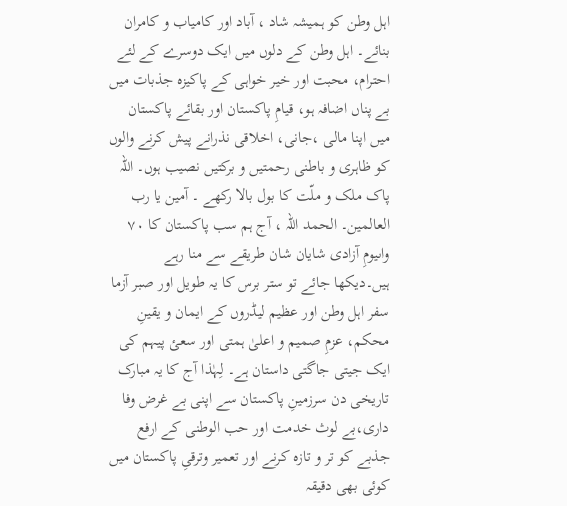اہل وطن کو ہمیشہ شاد ، آباد اور کامیاب و کامران بنائے۔ اہل وطن کے دلوں میں ایک دوسرے کے لئے احترام، محبت اور خیر خواہی کے پاکیزہ جذبات میں بے پناں اضافہ ہو، قیامِ پاکستان اور بقائے پاکستان میں اپنا مالی ،جانی، اخلاقی نذرانے پیش کرنے والوں کو ظاہری و باطنی رحمتیں و برکتیں نصیب ہوں۔ اللہ پاک ملک و ملّت کا بول بالا رکھے ۔ آمین یا رب العالمین۔ الحمد اللہ ، آج ہم سب پاکستان کا ۷۰ واںیومِ آزادی شایان شان طریقے سے منا رہے ہیں۔دیکھا جائے تو ستر برس کا یہ طویل اور صبر آزما سفر اہل وطن اور عظیم لیڈروں کے ایمان و یقینِ محکم، عزمِ صمیم و اعلیٰ ہمتی اور سعئ پیہم کی ایک جیتی جاگتی داستان ہے۔ لِہٰذا آج کا یہ مبارک تاریخی دن سرزمینِ پاکستان سے اپنی بے غرض وفا داری،بے لوث خدمت اور حب الوطنی کے ارفع جذبے کو تر و تازہ کرنے اور تعمیر وترقیِ پاکستان میں کوئی بھی دقیقہ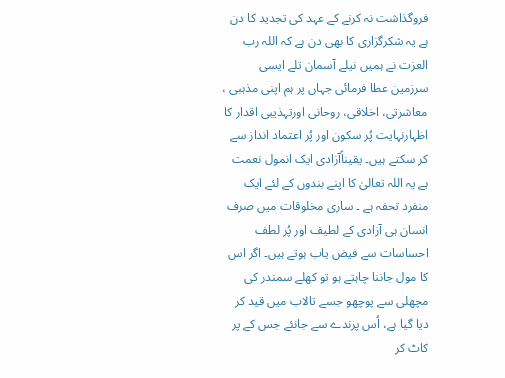فروگذاشت نہ کرنے کے عہد کی تجدید کا دن ہے یہ شکرگزاری کا بھی دن ہے کہ اللہ رب العزت نے ہمیں نیلے آسمان تلے ایسی سرزمین عطا فرمائی جہاں پر ہم اپنی مذہبی ، معاشرتی، اخلاقی، روحانی اورتہذیبی اقدار کا اظہارنہایت پُر سکون اور پُر اعتماد انداز سے کر سکتے ہیں۔ یقیناًآزادی ایک انمول نعمت ہے یہ اللہ تعالیٰ کا اپنے بندوں کے لئے ایک منفرد تحفہ ہے ۔ ساری مخلوقات میں صرف انسان ہی آزادی کے لطیف اور پُر لطف احساسات سے فیض یاب ہوتے ہیں۔ اگر اس کا مول جاننا چاہتے ہو تو کھلے سمندر کی مچھلی سے پوچھو جسے تالاب میں قید کر دیا گیا ہے، اُس پرندے سے جانئے جس کے پر کاٹ کر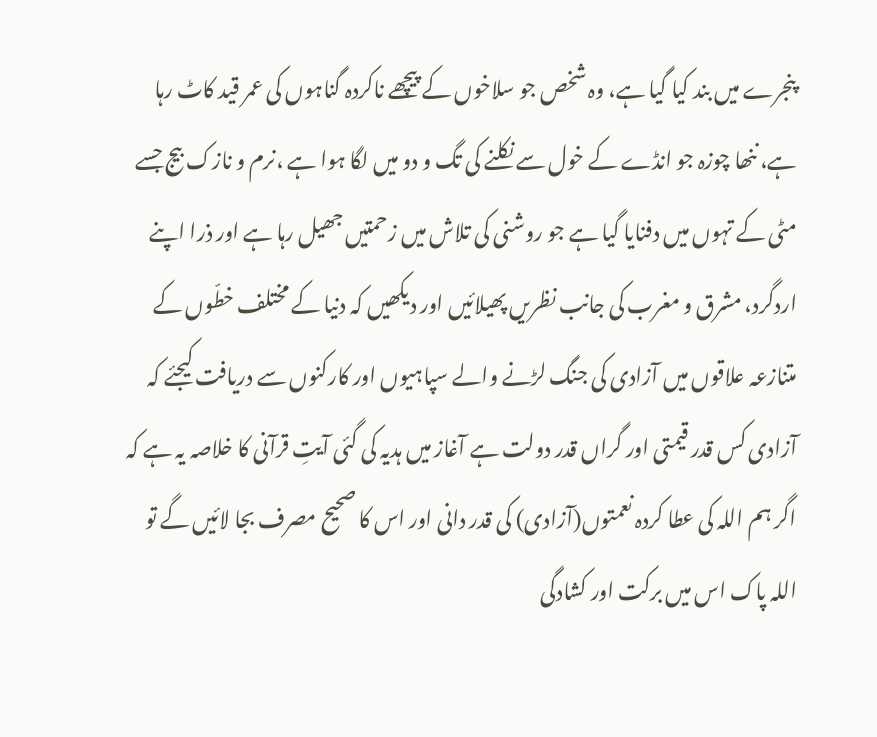پنجرے میں بند کیا گیا ہے، وہ شخص جو سلاخوں کے پیچھے ناکردہ گناہوں کی عمر قید کاٹ رہا ہے، ننھا چوزہ جو انڈے کے خول سے نکلنے کی تگ و دو میں لگا ہوا ہے ،نرم و نازک بیج جسے مٹی کے تہوں میں دفنایا گیا ہے جو روشنی کی تلاش میں زحمتیں جھیل رہا ہے اور ذرا اپنے اردگرد، مشرق و مغرب کی جانب نظریں پھیلائیں اور دیکھیں کہ دنیا کے مختلف خطّوں کے متنازعہ علاقوں میں آزادی کی جنگ لڑنے والے سپاہیوں اور کارکنوں سے دریافت کیجئے کہ آزادی کس قدر قیمتی اور گراں قدر دولت ہے آغاز میں ہدیہ کی گئی آیتِ قرآنی کا خلاصہ یہ ہے کہ اگر ہم اللہ کی عطا کردہ نعمتوں(آزادی) کی قدر دانی اور اس کا صحیح مصرف بجا لائیں گے تو اللہ پاک اس میں برکت اور کشادگی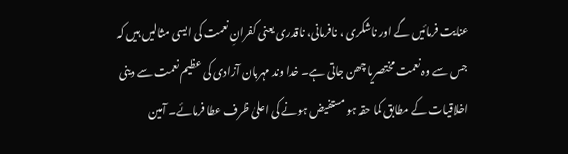عنایت فرمائیں گے اور ناشکری ، نافرمانی، ناقدری یعنی کفرانِ نعمت کی ایسی مثالیں ہیں کہ جس سے وہ نعمت مختصریا چھن جاتی ہے۔ خدا وند مہربان آزادی کی عظیم نعمت سے دینی اخلاقیات کے مطابق کما حقہ ہو مستفیض ہونے کی اعلیٰ ظرف عطا فرمائے۔ آمین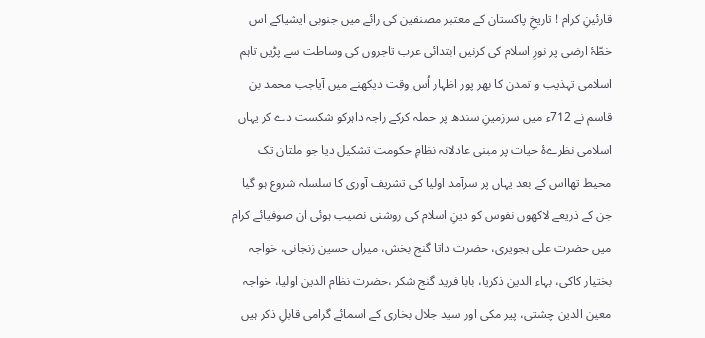قارئینِ کرام ! تاریخِ پاکستان کے معتبر مصنفین کی رائے میں جنوبی ایشیاکے اس خطّۂ ارضی پر نورِ اسلام کی کرنیں ابتدائی عرب تاجروں کی وساطت سے پڑیں تاہم اسلامی تہذیب و تمدن کا بھر پور اظہار اُس وقت دیکھنے میں آیاجب محمد بن قاسم نے 712ء میں سرزمینِ سندھ پر حملہ کرکے راجہ داہرکو شکست دے کر یہاں اسلامی نظرےۂ حیات پر مبنی عادلانہ نظامِ حکومت تشکیل دیا جو ملتان تک محیط تھااس کے بعد یہاں پر سرآمد اولیا کی تشریف آوری کا سلسلہ شروع ہو گیا جن کے ذریعے لاکھوں نفوس کو دینِ اسلام کی روشنی نصیب ہوئی ان صوفیائے کرام میں حضرت علی ہجویری، حضرت داتا گنج بخش، میراں حسین زنجانی، خواجہ بختیار کاکی، بہاء الدین ذکریا، بابا فرید گنج شکر ،حضرت نظام الدین اولیا، خواجہ معین الدین چشتی، پیر مکی اور سید جلال بخاری کے اسمائے گرامی قابلِ ذکر ہیں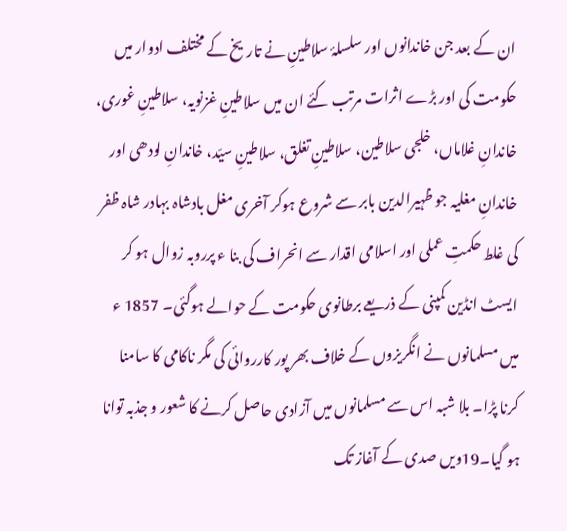ان کے بعد جن خاندانوں اور سلسلۂ سلاطینِ نے تاریخ کے مختلف ادوار میں حکومت کی اور بڑے اثرات مرتب کئے ان میں سلاطینِ غزنویہ، سلاطینِ غوری، خاندانِ غلاماں، خلجی سلاطین، سلاطینِ تغلق، سلاطینِ سیّد، خاندانِ لودھی اور خاندانِ مغلیہ جو ظہیرالدین بابر سے شروع ہوکر آخری مغل بادشاہ بہادر شاہ ظفر کی غلط حکمتِ عملی اور اسلامی اقدار سے انحراف کی بنا ء پرروبہ زوال ہو کر ایسٹ انڈین کمپنی کے ذریعے برطانوی حکومت کے حوالے ہوگئی۔ 1857 ء میں مسلمانوں نے انگریزوں کے خلاف بھر پور کارروائی کی مگر ناکامی کا سامنا کرنا پڑا۔ بلا شبہ اس سے مسلمانوں میں آزادی حاصل کرنے کا شعور و جذبہ توانا ہو گیا۔19ویں صدی کے آغاز تک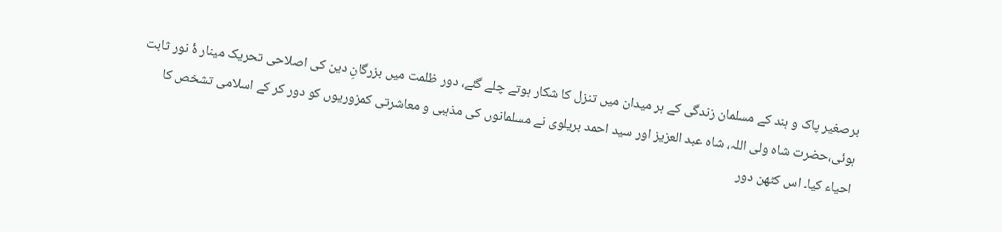برصغیر پاک و ہند کے مسلمان زندگی کے ہر میدان میں تنزل کا شکار ہوتے چلے گئے، دور ظلمت میں بزرگانِ دین کی اصلاحی تحریک مینار ۂ نور ثابت ہوئی،حضرت شاہ ولی اللہ، شاہ عبد العزیز اور سید احمد بریلوی نے مسلمانوں کی مذہبی و معاشرتی کمزوریوں کو دور کر کے اسلامی تشخص کا احیاء کیا۔ اس کٹھن دور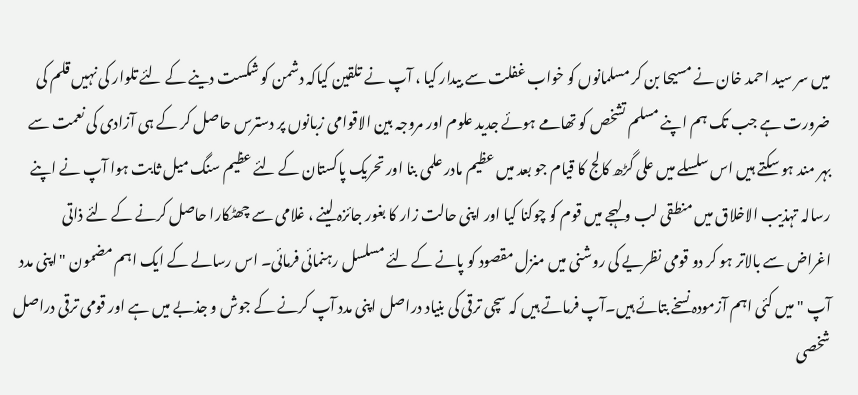میں سر سید احمد خان نے مسیحا بن کر مسلمانوں کو خواب غفلت سے بیدار کیا ، آپ نے تلقین کیاکہ دشمن کو شکست دینے کے لئے تلوار کی نہیں قلم کی ضرورت ہے جب تک ہم اپنے مسلم تشخص کو تھامے ہوئے جدید علوم اور مروجہ بین الاقوامی زبانوں پر دسترس حاصل کر کے ہی آزادی کی نعمت سے بہر مند ہو سکتے ہیں اس سلسلے میں علی گڑھ کالج کا قیام جو بعد میں عظیم مادر علمی بنا اور تحریک پاکستان کے لئے عظیم سنگ میل ثابت ہوا آپ نے اپنے رسالہ تہذیب الاخلاق میں منطقی لب و لہجے میں قوم کو چوکنا کیا اور اپنی حالت زار کا بغور جائزہ لینے ، غلامی سے چھٹکارا حاصل کرنے کے لئے ذاتی اغراض سے بالاتر ہو کر دو قومی نظریے کی روشنی میں منزل مقصود کو پانے کے لئے مسلسل رہنمائی فرمائی۔ اس رسالے کے ایک اہم مضمون "اپنی مدد آپ "میں کئی اہم آزمودہ نسخے بتائے ہیں۔آپ فرماتے ہیں کہ سچی ترقی کی بنیاد دراصل اپنی مدد آپ کرنے کے جوش و جذبے میں ہے اور قومی ترقی دراصل شخصی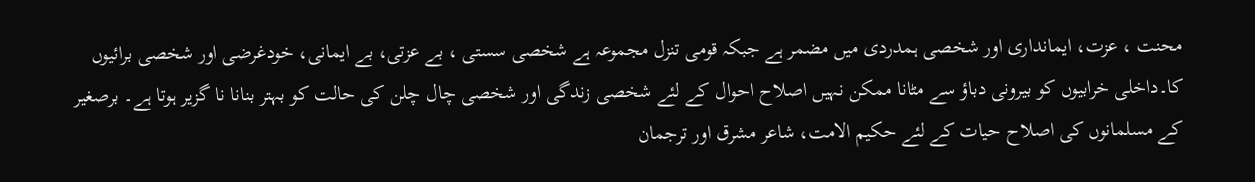محنت ، عزت، ایمانداری اور شخصی ہمدردی میں مضمر ہے جبکہ قومی تنزل مجموعہ ہے شخصی سستی ، بے عزتی، بے ایمانی، خودغرضی اور شخصی برائیوں کا۔داخلی خرابیوں کو بیرونی دباؤ سے مٹانا ممکن نہیں اصلاح احوال کے لئے شخصی زندگی اور شخصی چال چلن کی حالت کو بہتر بنانا نا گزیر ہوتا ہے۔ برصغیر کے مسلمانوں کی اصلاح حیات کے لئے حکیم الامت، شاعر مشرق اور ترجمان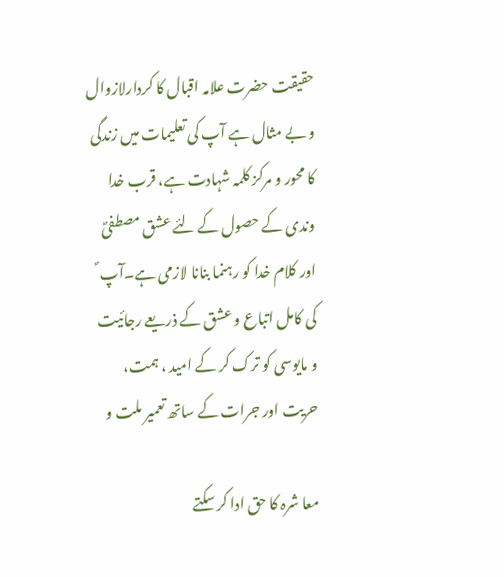حقیقت حضرت علامہ اقبال کا کردارلازوال و بے مثال ہے آپ کی تعلیمات میں زندگی کا محور و مرکز کلمہ شہادت ہے، قرب خدا وندی کے حصول کے لئے عشق مصطفیؐ اور کلام خدا کو رہنما بنانا لازمی ہے۔آپ ؐ کی کامل اتباع و عشق کے ذریعے رجائیت و مایوسی کو ترک کر کے امید ، ہمت، حریت اور جرات کے ساتھ تعمیر ملت و

معا شرہ کا حق ادا کر سکتے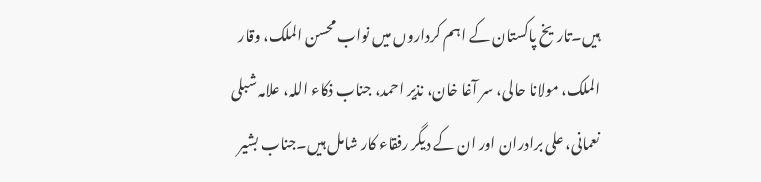ہیں۔تاریخ پاکستان کے اہم کرداروں میں نواب محسن الملک، وقار الملک، مولانا حالی، سر آغا خان، نذیر احمد، جناب ذکاء اللہ، علامہ شبلی نعمانی، علی برادران اور ان کے دیگر رفقاء کار شامل ہیں۔جناب بشیر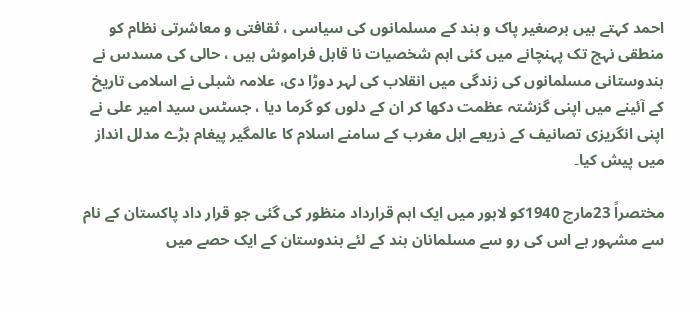احمد کہتے ہیں برصغیر پاک و ہند کے مسلمانوں کی سیاسی ، ثقافتی و معاشرتی نظام کو منطقی نہج تک پہنچانے میں کئی اہم شخصیات نا قابل فراموش ہیں ، حالی کی مسدس نے ہندوستانی مسلمانوں کی زندگی میں انقلاب کی لہر دوڑا دی، علامہ شبلی نے اسلامی تاریخ کے آئینے میں اپنی گزشتہ عظمت دکھا کر ان کے دلوں کو گرما دیا ، جسٹس سید امیر علی نے اپنی انگریزی تصانیف کے ذریعے اہل مغرب کے سامنے اسلام کا عالمگیر پیغام بڑے مدلل انداز میں پیش کیا۔

مختصراً 23مارچ 1940کو لاہور میں ایک اہم قرارداد منظور کی گئی جو قرار داد پاکستان کے نام سے مشہور ہے اس کی رو سے مسلمانان ہند کے لئے ہندوستان کے ایک حصے میں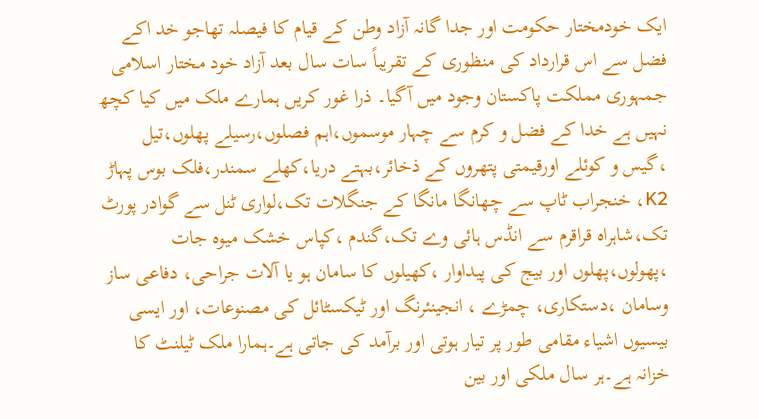ایک خودمختار حکومت اور جدا گانہ آزاد وطن کے قیام کا فیصلہ تھاجو خد اکے فضل سے اس قرارداد کی منظوری کے تقریباً سات سال بعد آزاد خود مختار اسلامی جمہوری مملکت پاکستان وجود میں آگیا۔ ذرا غور کریں ہمارے ملک میں کیا کچھ نہیں ہے خدا کے فضل و کرم سے چہار موسموں،اہم فصلوں،رسیلے پھلوں،تیل ،گیس و کوئلے اورقیمتی پتھروں کے ذخائر،بہتے دریا،کھلے سمندر،فلک بوس پہاڑ K2، خنجراب ٹاپ سے چھانگا مانگا کے جنگلات تک،لواری ٹنل سے گوادر پورٹ تک،شاہراہ قراقرم سے انڈس ہائی وے تک،گندم ،کپاس خشک میوہ جات ،پھولوں،پھلوں اور بیج کی پیداوار ،کھیلوں کا سامان ہو یا آلات جراحی، دفاعی ساز وسامان ،دستکاری، چمڑے ، انجینئرنگ اور ٹیکسٹائل کی مصنوعات، اور ایسی بیسیوں اشیاء مقامی طور پر تیار ہوتی اور برآمد کی جاتی ہے۔ہمارا ملک ٹیلنٹ کا خزانہ ہے۔ہر سال ملکی اور بین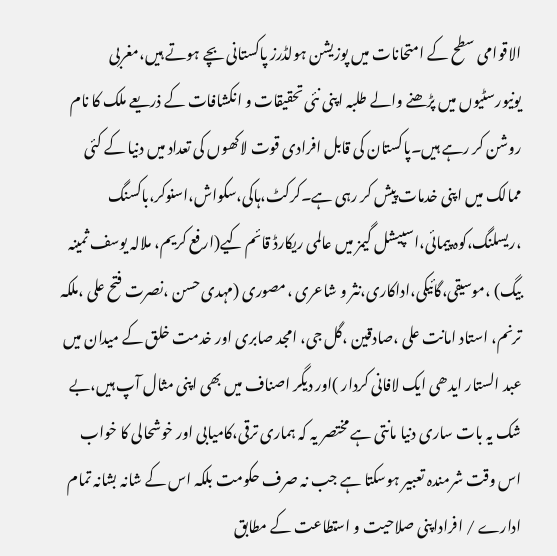الاقوامی سطح کے امتحانات میں پوزیشن ہولڈرز پاکستانی بچے ہوتے ہیں،مغربی یونیورسٹیوں میں پڑھنے والے طلبہ اپنی نئی تحقیقات و انکشافات کے ذریعے ملک کا نام روشن کر رہے ہیں۔پاکستان کی قابل افرادی قوت لاکھوں کی تعداد میں دنیا کے کئی ممالک میں اپنی خدمات پیش کر رہی ہے۔کرکٹ،ہاکی،سکواش،اسنوکر،باکسنگ ،ریسلنگ،کوہ پیمائی،اسپیشل گیمز میں عالمی ریکارڈ قائم کیے(ارفع کریم، ملالہ یوسف ثمینہ بیگ) ،موسیقی،گائیکی،اداکاری،نثر و شاعری ،مصوری (مہدی حسن ،نصرت فتح علی ،ملکہ ترنم، استاد امانت علی ،صادقین ،گل جی، امجد صابری اور خدمت خلق کے میدان میں عبد الستار ایدھی ایک لافانی کردار )اور دیگر اصناف میں بھی اپنی مثال آپ ہیں،بے شک یہ بات ساری دنیا مانتی ہے مختصر یہ کہ ہماری ترقی،کامیابی اور خوشحالی کا خواب اس وقت شرمندہ تعبیر ہوسکتا ہے جب نہ صرف حکومت بلکہ اس کے شانہ بشانہ تمام ادارے / افراداپنی صلاحیت و استطاعت کے مطابق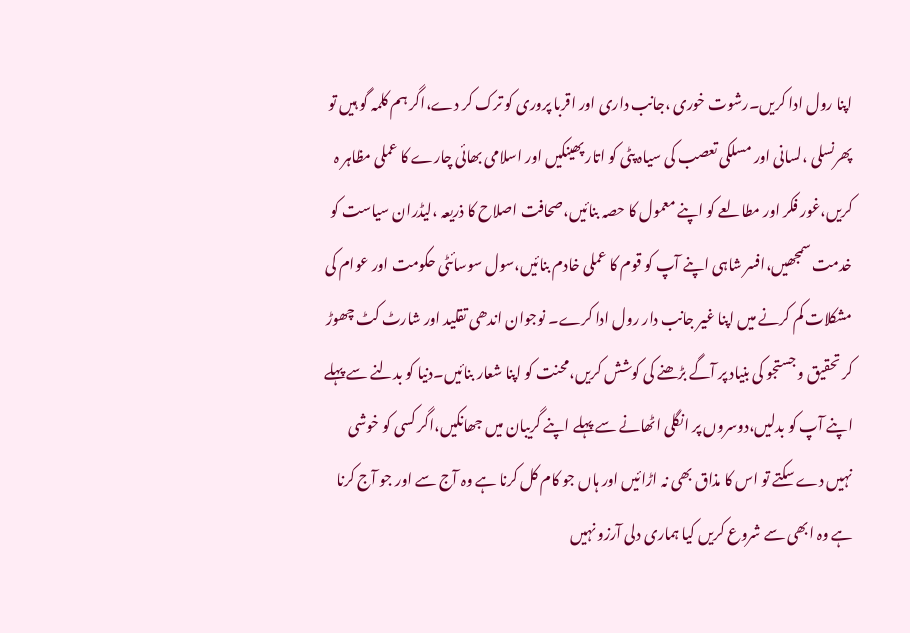اپنا رول ادا کریں۔رشوت خوری ،جانب داری اور اقربا پروری کو ترک کر دے،اگر ہم کلمہ گو ہیں تو پھرنسلی ،لسانی اور مسلکی تعصب کی سیاہ پٹی کو اتار پھینکیں اور اسلامی بھائی چارے کا عملی مظاہر ہ کریں،غور فکر اور مطالعے کو اپنے معمول کا حصہ بنائیں،صحافت اصلاح کا ذریعہ ،لیڈران سیاست کو خدمت سمجھیں،افسر شاہی اپنے آپ کو قوم کا عملی خادم بنائیں،سول سوسائٹی حکومت اور عوام کی مشکلات کم کرنے میں اپنا غیر جانب دار رول ادا کرے۔ نوجوان اندھی تقلید اور شارٹ کٹ چھوڑ کر تحقیق و جستجو کی بنیاد پر آگے بڑھنے کی کوشش کریں،محنت کو اپنا شعار بنائیں۔دنیا کو بدلنے سے پہلے اپنے آپ کو بدلیں،دوسروں پر انگلی اٹھانے سے پہلے اپنے گریبان میں جھانکیں،اگر کسی کو خوشی نہیں دے سکتے تو اس کا مذاق بھی نہ اڑائیں اور ہاں جو کام کل کرنا ہے وہ آج سے اور جو آج کرنا ہے وہ ابھی سے شروع کریں کیا ہماری دلی آرزو نہیں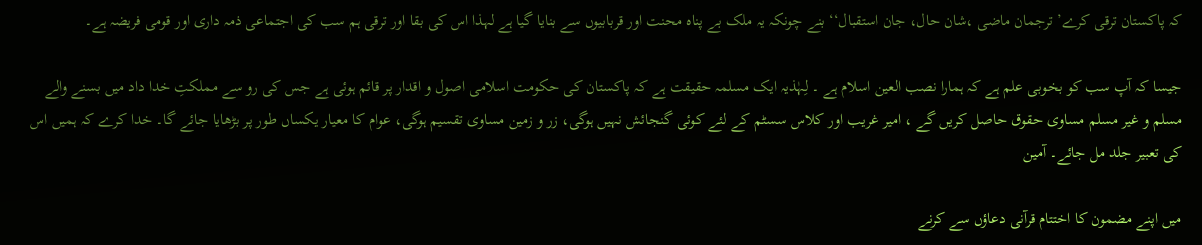کہ پاکستان ترقی کرے’ ترجمان ماضی ،شان حال، جان استقبال‘‘ بنے چونکہ یہ ملک بے پناہ محنت اور قربابیوں سے بنایا گیا ہے لہذا اس کی بقا اور ترقی ہم سب کی اجتماعی ذمہ داری اور قومی فریضہ ہے۔

جیسا کہ آپ سب کو بخوبی علم ہے کہ ہمارا نصب العین اسلام ہے ۔ لِہٰذیہ ایک مسلمہ حقیقت ہے کہ پاکستان کی حکومت اسلامی اصول و اقدار پر قائم ہوئی ہے جس کی رو سے مملکتِ خدا داد میں بسنے والے مسلم و غیر مسلم مساوی حقوق حاصل کریں گے ، امیر غریب اور کلاس سسٹم کے لئے کوئی گنجائش نہیں ہوگی، زر و زمین مساوی تقسیم ہوگی، عوام کا معیار یکساں طور پر بڑھایا جائے گا۔ خدا کرے کہ ہمیں اس کی تعبیر جلد مل جائے۔ آمین

میں اپنے مضمون کا اختتام قرآنی دعاؤں سے کرنے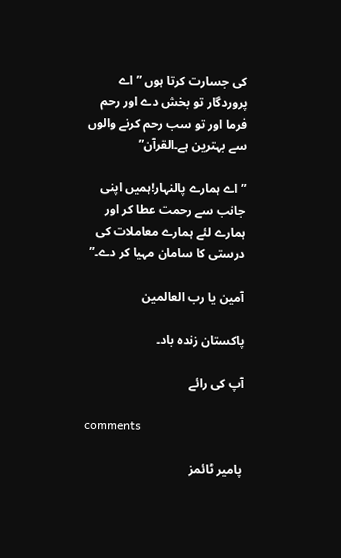کی جسارت کرتا ہوں ” اے پروردگار تو بخش دے اور رحم فرما اور تو سب رحم کرنے والوں سے بہترین ہے۔القرآن”

” اے ہمارے پالنہار!ہمیں اپنی جانب سے رحمت عطا کر اور ہمارے لئے ہمارے معاملات کی درستی کا سامان مہیا کر دے۔”

آمین یا رب العالمین

پاکستان زندہ باد۔

آپ کی رائے

comments

پامیر ٹائمز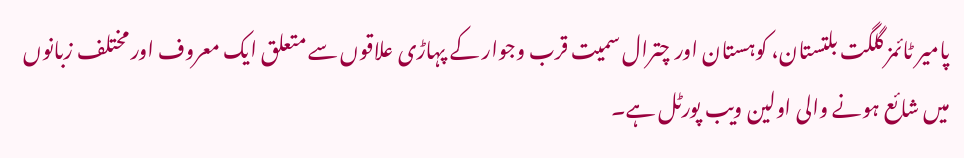پامیر ٹائمز گلگت بلتستان، کوہستان اور چترال سمیت قرب وجوار کے پہاڑی علاقوں سے متعلق ایک معروف اور مختلف زبانوں میں شائع ہونے والی اولین ویب پورٹل ہے۔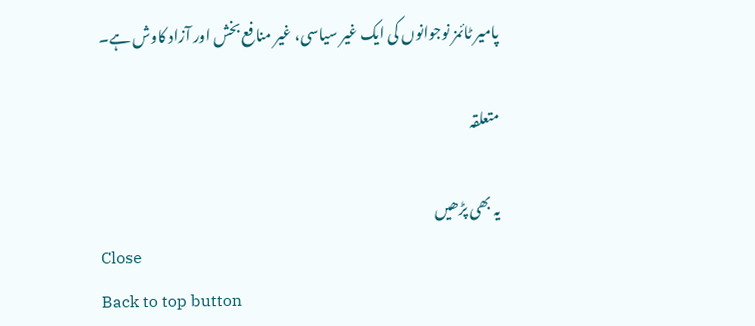پامیر ٹائمز نوجوانوں کی ایک غیر سیاسی، غیر منافع بخش اور آزاد کاوش ہے۔

متعلقہ

یہ بھی پڑھیں
Close
Back to top button